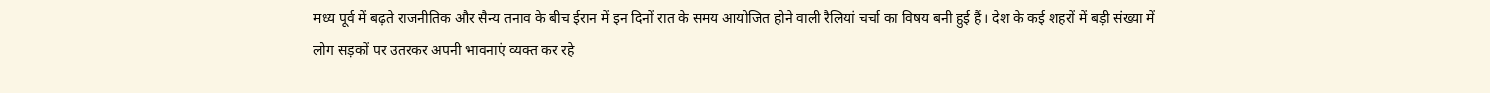मध्य पूर्व में बढ़ते राजनीतिक और सैन्य तनाव के बीच ईरान में इन दिनों रात के समय आयोजित होने वाली रैलियां चर्चा का विषय बनी हुई हैं। देश के कई शहरों में बड़ी संख्या में लोग सड़कों पर उतरकर अपनी भावनाएं व्यक्त कर रहे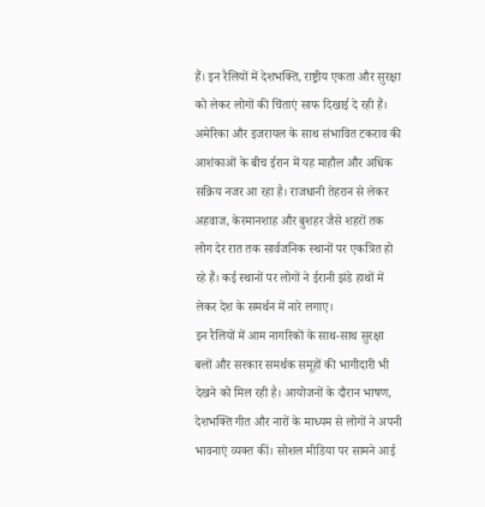हैं। इन रैलियों में देशभक्ति, राष्ट्रीय एकता और सुरक्षा को लेकर लोगों की चिंताएं साफ दिखाई दे रही हैं।
अमेरिका और इजरायल के साथ संभावित टकराव की आशंकाओं के बीच ईरान में यह माहौल और अधिक सक्रिय नजर आ रहा है। राजधानी तेहरान से लेकर अहवाज, केरमानशाह और बुशहर जैसे शहरों तक लोग देर रात तक सार्वजनिक स्थानों पर एकत्रित हो रहे हैं। कई स्थानों पर लोगों ने ईरानी झंडे हाथों में लेकर देश के समर्थन में नारे लगाए।
इन रैलियों में आम नागरिकों के साथ-साथ सुरक्षा बलों और सरकार समर्थक समूहों की भागीदारी भी देखने को मिल रही है। आयोजनों के दौरान भाषण, देशभक्ति गीत और नारों के माध्यम से लोगों ने अपनी भावनाएं व्यक्त कीं। सोशल मीडिया पर सामने आई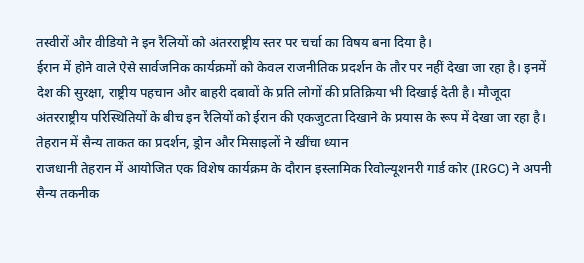तस्वीरों और वीडियो ने इन रैलियों को अंतरराष्ट्रीय स्तर पर चर्चा का विषय बना दिया है।
ईरान में होने वाले ऐसे सार्वजनिक कार्यक्रमों को केवल राजनीतिक प्रदर्शन के तौर पर नहीं देखा जा रहा है। इनमें देश की सुरक्षा, राष्ट्रीय पहचान और बाहरी दबावों के प्रति लोगों की प्रतिक्रिया भी दिखाई देती है। मौजूदा अंतरराष्ट्रीय परिस्थितियों के बीच इन रैलियों को ईरान की एकजुटता दिखाने के प्रयास के रूप में देखा जा रहा है।
तेहरान में सैन्य ताकत का प्रदर्शन, ड्रोन और मिसाइलों ने खींचा ध्यान
राजधानी तेहरान में आयोजित एक विशेष कार्यक्रम के दौरान इस्लामिक रिवोल्यूशनरी गार्ड कोर (IRGC) ने अपनी सैन्य तकनीक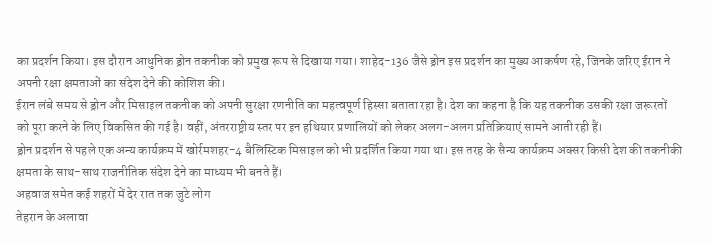का प्रदर्शन किया। इस दौरान आधुनिक ड्रोन तकनीक को प्रमुख रूप से दिखाया गया। शाहेद-136 जैसे ड्रोन इस प्रदर्शन का मुख्य आकर्षण रहे, जिनके जरिए ईरान ने अपनी रक्षा क्षमताओं का संदेश देने की कोशिश की।
ईरान लंबे समय से ड्रोन और मिसाइल तकनीक को अपनी सुरक्षा रणनीति का महत्वपूर्ण हिस्सा बताता रहा है। देश का कहना है कि यह तकनीक उसकी रक्षा जरूरतों को पूरा करने के लिए विकसित की गई है। वहीं, अंतरराष्ट्रीय स्तर पर इन हथियार प्रणालियों को लेकर अलग-अलग प्रतिक्रियाएं सामने आती रही हैं।
ड्रोन प्रदर्शन से पहले एक अन्य कार्यक्रम में खोर्रमशहर-4 बैलिस्टिक मिसाइल को भी प्रदर्शित किया गया था। इस तरह के सैन्य कार्यक्रम अक्सर किसी देश की तकनीकी क्षमता के साथ-साथ राजनीतिक संदेश देने का माध्यम भी बनते हैं।
अहवाज समेत कई शहरों में देर रात तक जुटे लोग
तेहरान के अलावा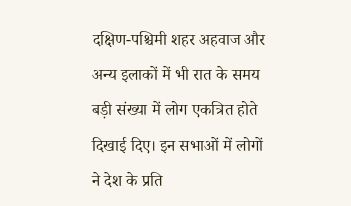दक्षिण-पश्चिमी शहर अहवाज और अन्य इलाकों में भी रात के समय बड़ी संख्या में लोग एकत्रित होते दिखाई दिए। इन सभाओं में लोगों ने देश के प्रति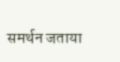समर्थन जताया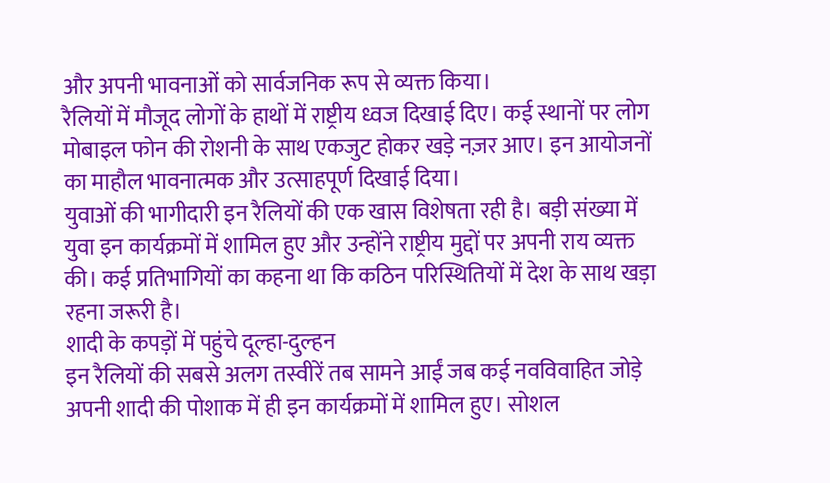और अपनी भावनाओं को सार्वजनिक रूप से व्यक्त किया।
रैलियों में मौजूद लोगों के हाथों में राष्ट्रीय ध्वज दिखाई दिए। कई स्थानों पर लोग मोबाइल फोन की रोशनी के साथ एकजुट होकर खड़े नज़र आए। इन आयोजनों का माहौल भावनात्मक और उत्साहपूर्ण दिखाई दिया।
युवाओं की भागीदारी इन रैलियों की एक खास विशेषता रही है। बड़ी संख्या में युवा इन कार्यक्रमों में शामिल हुए और उन्होंने राष्ट्रीय मुद्दों पर अपनी राय व्यक्त की। कई प्रतिभागियों का कहना था कि कठिन परिस्थितियों में देश के साथ खड़ा रहना जरूरी है।
शादी के कपड़ों में पहुंचे दूल्हा-दुल्हन
इन रैलियों की सबसे अलग तस्वीरें तब सामने आईं जब कई नवविवाहित जोड़े अपनी शादी की पोशाक में ही इन कार्यक्रमों में शामिल हुए। सोशल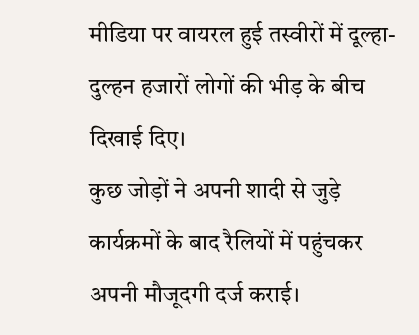मीडिया पर वायरल हुई तस्वीरों में दूल्हा-दुल्हन हजारों लोगों की भीड़ के बीच दिखाई दिए।
कुछ जोड़ों ने अपनी शादी से जुड़े कार्यक्रमों के बाद रैलियों में पहुंचकर अपनी मौजूदगी दर्ज कराई।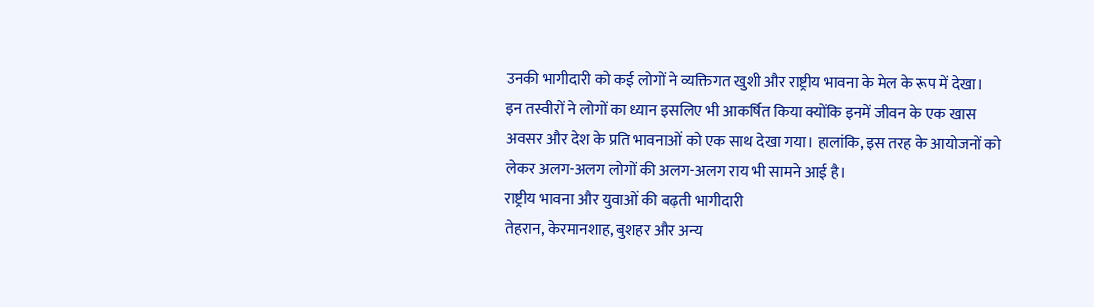उनकी भागीदारी को कई लोगों ने व्यक्तिगत खुशी और राष्ट्रीय भावना के मेल के रूप में देखा।
इन तस्वीरों ने लोगों का ध्यान इसलिए भी आकर्षित किया क्योंकि इनमें जीवन के एक खास अवसर और देश के प्रति भावनाओं को एक साथ देखा गया। हालांकि, इस तरह के आयोजनों को लेकर अलग-अलग लोगों की अलग-अलग राय भी सामने आई है।
राष्ट्रीय भावना और युवाओं की बढ़ती भागीदारी
तेहरान, केरमानशाह, बुशहर और अन्य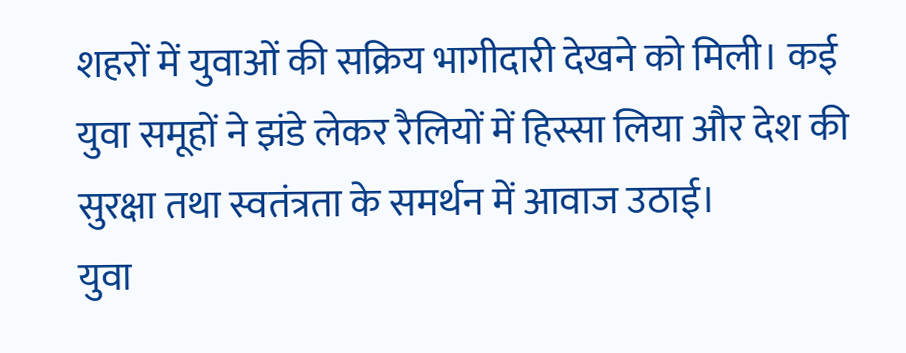शहरों में युवाओं की सक्रिय भागीदारी देखने को मिली। कई युवा समूहों ने झंडे लेकर रैलियों में हिस्सा लिया और देश की सुरक्षा तथा स्वतंत्रता के समर्थन में आवाज उठाई।
युवा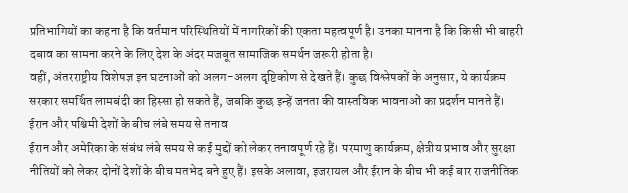प्रतिभागियों का कहना है कि वर्तमान परिस्थितियों में नागरिकों की एकता महत्वपूर्ण है। उनका मानना है कि किसी भी बाहरी दबाव का सामना करने के लिए देश के अंदर मजबूत सामाजिक समर्थन जरूरी होता है।
वहीं, अंतरराष्ट्रीय विशेषज्ञ इन घटनाओं को अलग-अलग दृष्टिकोण से देखते हैं। कुछ विश्लेषकों के अनुसार, ये कार्यक्रम सरकार समर्थित लामबंदी का हिस्सा हो सकते हैं, जबकि कुछ इन्हें जनता की वास्तविक भावनाओं का प्रदर्शन मानते हैं।
ईरान और पश्चिमी देशों के बीच लंबे समय से तनाव
ईरान और अमेरिका के संबंध लंबे समय से कई मुद्दों को लेकर तनावपूर्ण रहे हैं। परमाणु कार्यक्रम, क्षेत्रीय प्रभाव और सुरक्षा नीतियों को लेकर दोनों देशों के बीच मतभेद बने हुए हैं। इसके अलावा, इजरायल और ईरान के बीच भी कई बार राजनीतिक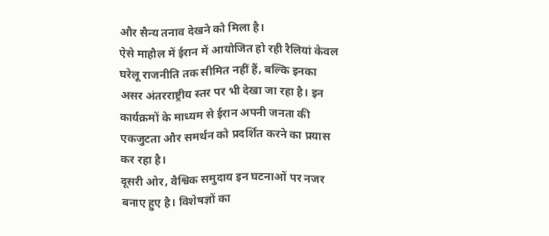और सैन्य तनाव देखने को मिला है।
ऐसे माहौल में ईरान में आयोजित हो रही रैलियां केवल घरेलू राजनीति तक सीमित नहीं हैं, बल्कि इनका असर अंतरराष्ट्रीय स्तर पर भी देखा जा रहा है। इन कार्यक्रमों के माध्यम से ईरान अपनी जनता की एकजुटता और समर्थन को प्रदर्शित करने का प्रयास कर रहा है।
दूसरी ओर, वैश्विक समुदाय इन घटनाओं पर नजर बनाए हुए है। विशेषज्ञों का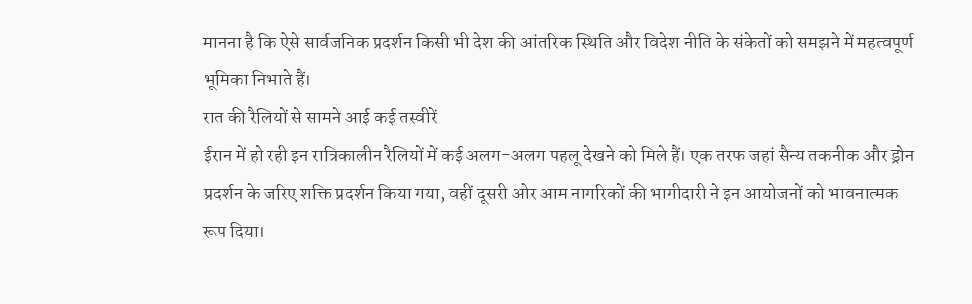मानना है कि ऐसे सार्वजनिक प्रदर्शन किसी भी देश की आंतरिक स्थिति और विदेश नीति के संकेतों को समझने में महत्वपूर्ण भूमिका निभाते हैं।
रात की रैलियों से सामने आई कई तस्वीरें
ईरान में हो रही इन रात्रिकालीन रैलियों में कई अलग-अलग पहलू देखने को मिले हैं। एक तरफ जहां सैन्य तकनीक और ड्रोन प्रदर्शन के जरिए शक्ति प्रदर्शन किया गया, वहीं दूसरी ओर आम नागरिकों की भागीदारी ने इन आयोजनों को भावनात्मक रूप दिया।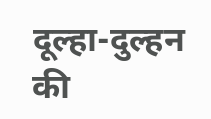दूल्हा-दुल्हन की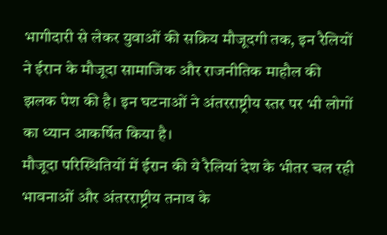भागीदारी से लेकर युवाओं की सक्रिय मौजूदगी तक, इन रैलियों ने ईरान के मौजूदा सामाजिक और राजनीतिक माहौल की झलक पेश की है। इन घटनाओं ने अंतरराष्ट्रीय स्तर पर भी लोगों का ध्यान आकर्षित किया है।
मौजूदा परिस्थितियों में ईरान की ये रैलियां देश के भीतर चल रही भावनाओं और अंतरराष्ट्रीय तनाव के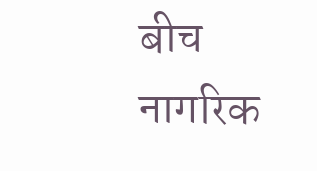बीच नागरिक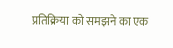प्रतिक्रिया को समझने का एक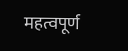महत्वपूर्ण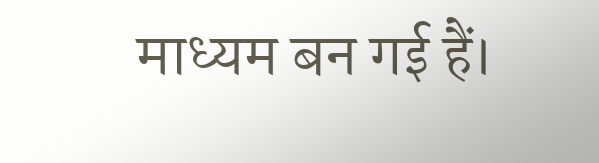माध्यम बन गई हैं।